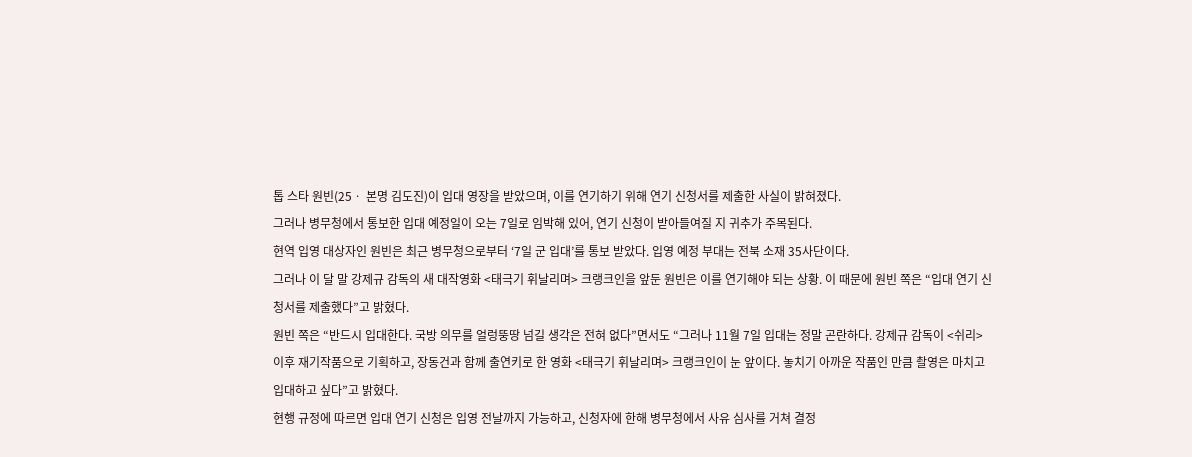톱 스타 원빈(25ㆍ 본명 김도진)이 입대 영장을 받았으며, 이를 연기하기 위해 연기 신청서를 제출한 사실이 밝혀졌다.
그러나 병무청에서 통보한 입대 예정일이 오는 7일로 임박해 있어, 연기 신청이 받아들여질 지 귀추가 주목된다.
현역 입영 대상자인 원빈은 최근 병무청으로부터 ‘7일 군 입대’를 통보 받았다. 입영 예정 부대는 전북 소재 35사단이다.
그러나 이 달 말 강제규 감독의 새 대작영화 <태극기 휘날리며> 크랭크인을 앞둔 원빈은 이를 연기해야 되는 상황. 이 때문에 원빈 쪽은 “입대 연기 신청서를 제출했다”고 밝혔다.
원빈 쪽은 “반드시 입대한다. 국방 의무를 얼렁뚱땅 넘길 생각은 전혀 없다”면서도 “그러나 11월 7일 입대는 정말 곤란하다. 강제규 감독이 <쉬리> 이후 재기작품으로 기획하고, 장동건과 함께 출연키로 한 영화 <태극기 휘날리며> 크랭크인이 눈 앞이다. 놓치기 아까운 작품인 만큼 촬영은 마치고 입대하고 싶다”고 밝혔다.
현행 규정에 따르면 입대 연기 신청은 입영 전날까지 가능하고, 신청자에 한해 병무청에서 사유 심사를 거쳐 결정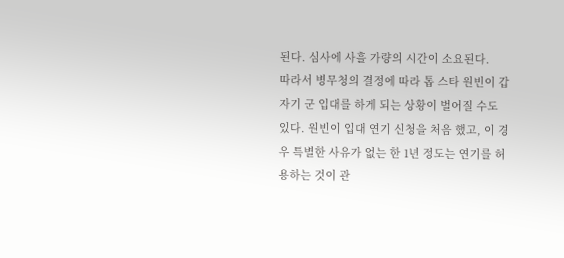된다. 심사에 사흘 가량의 시간이 소요된다.
따라서 병무청의 결정에 따라 톱 스타 원빈이 갑자기 군 입대를 하게 되는 상황이 벌어질 수도 있다. 원빈이 입대 연기 신청을 처음 했고, 이 경우 특별한 사유가 없는 한 1년 정도는 연기를 허용하는 것이 관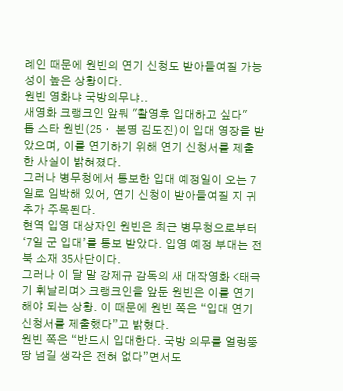례인 때문에 원빈의 연기 신청도 받아들여질 가능성이 높은 상황이다.
원빈 영화냐 국방의무냐..
새영화 크랭크인 앞둬 "촬영후 입대하고 싶다"
톱 스타 원빈(25ㆍ 본명 김도진)이 입대 영장을 받았으며, 이를 연기하기 위해 연기 신청서를 제출한 사실이 밝혀졌다.
그러나 병무청에서 통보한 입대 예정일이 오는 7일로 임박해 있어, 연기 신청이 받아들여질 지 귀추가 주목된다.
현역 입영 대상자인 원빈은 최근 병무청으로부터 ‘7일 군 입대’를 통보 받았다. 입영 예정 부대는 전북 소재 35사단이다.
그러나 이 달 말 강제규 감독의 새 대작영화 <태극기 휘날리며> 크랭크인을 앞둔 원빈은 이를 연기해야 되는 상황. 이 때문에 원빈 쪽은 “입대 연기 신청서를 제출했다”고 밝혔다.
원빈 쪽은 “반드시 입대한다. 국방 의무를 얼렁뚱땅 넘길 생각은 전혀 없다”면서도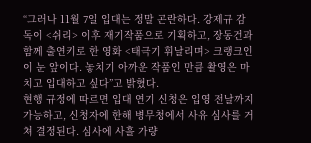“그러나 11월 7일 입대는 정말 곤란하다. 강제규 감독이 <쉬리> 이후 재기작품으로 기획하고, 장동건과 함께 출연키로 한 영화 <태극기 휘날리며> 크랭크인이 눈 앞이다. 놓치기 아까운 작품인 만큼 촬영은 마치고 입대하고 싶다”고 밝혔다.
현행 규정에 따르면 입대 연기 신청은 입영 전날까지 가능하고, 신청자에 한해 병무청에서 사유 심사를 거쳐 결정된다. 심사에 사흘 가량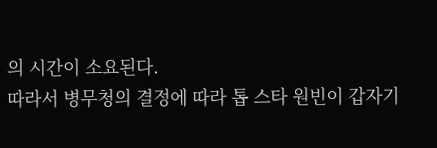의 시간이 소요된다.
따라서 병무청의 결정에 따라 톱 스타 원빈이 갑자기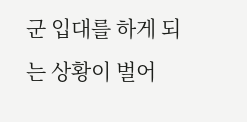군 입대를 하게 되는 상황이 벌어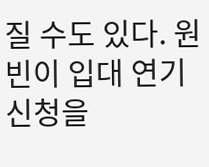질 수도 있다. 원빈이 입대 연기 신청을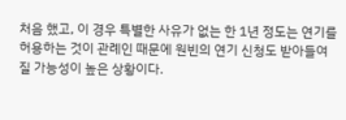처음 했고, 이 경우 특별한 사유가 없는 한 1년 정도는 연기를 허용하는 것이 관례인 때문에 원빈의 연기 신청도 받아들여질 가능성이 높은 상황이다.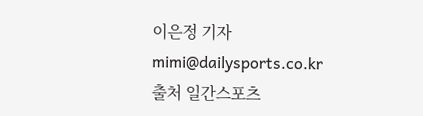이은정 기자 mimi@dailysports.co.kr
출처 일간스포츠